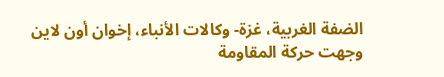الضفة الغربية، غزة- وكالات الأنباء، إخوان أون لاين
وجهت حركة المقاومة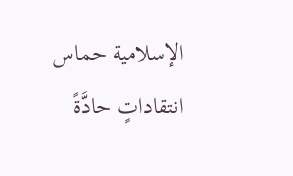الإسلامية حماس انتقاداتٍ حادَّةً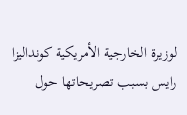لوزيرة الخارجية الأمريكية كونداليزا رايس بسبب تصريحاتها حول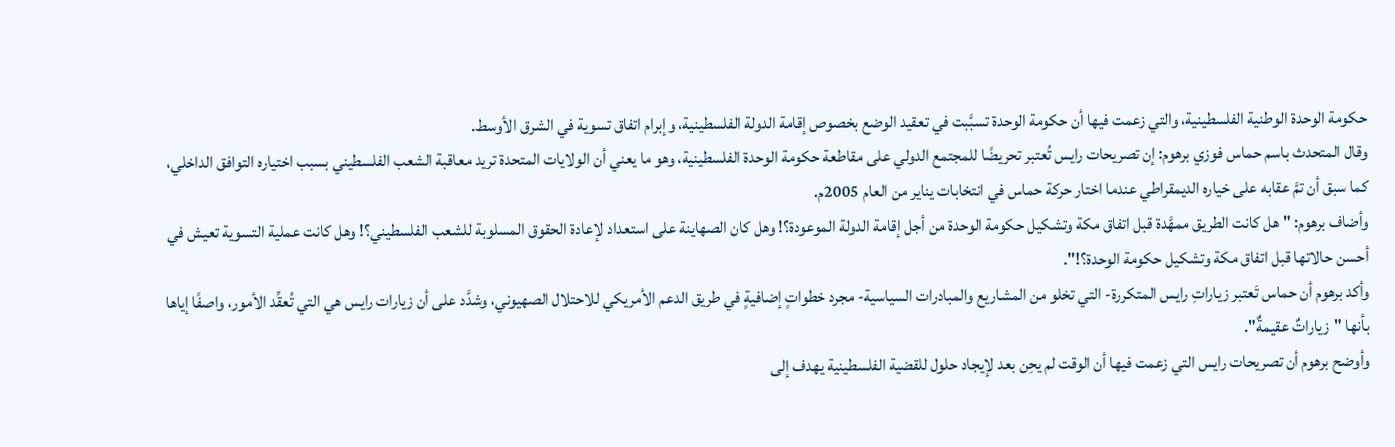حكومة الوحدة الوطنية الفلسطينية، والتي زعمت فيها أن حكومة الوحدة تسبَّبت في تعقيد الوضع بخصوص إقامة الدولة الفلسطينية، وإبرام اتفاق تسوية في الشرق الأوسط.
وقال المتحدث باسم حماس فوزي برهوم: إن تصريحات رايس تُعتبر تحريضًا للمجتمع الدولي على مقاطعة حكومة الوحدة الفلسطينية، وهو ما يعني أن الولايات المتحدة تريد معاقبة الشعب الفلسطيني بسبب اختياره التوافق الداخلي، كما سبق أن تمَّ عقابه على خياره الديمقراطي عندما اختار حركة حماس في انتخابات يناير من العام 2005م.
وأضاف برهوم: "هل كانت الطريق ممهَّدة قبل اتفاق مكة وتشكيل حكومة الوحدة من أجل إقامة الدولة الموعودة؟! وهل كان الصهاينة على استعداد لإعادة الحقوق المسلوبة للشعب الفلسطيني؟! وهل كانت عملية التسوية تعيش في أحسن حالاتها قبل اتفاق مكة وتشكيل حكومة الوحدة؟!".
وأكد برهوم أن حماس تَعتبر زياراتِ رايس المتكررة- التي تخلو من المشاريع والمبادرات السياسية- مجرد خطواتٍ إضافيةٍ في طريق الدعم الأمريكي للاحتلال الصهيوني، وشدَّد على أن زيارات رايس هي التي تُعقِّد الأمور، واصفًا إياها بأنها "زياراتٌ عقيمةٌ".
وأوضح برهوم أن تصريحات رايس التي زعمت فيها أن الوقت لم يحِن بعد لإيجاد حلول للقضية الفلسطينية يهدف إلى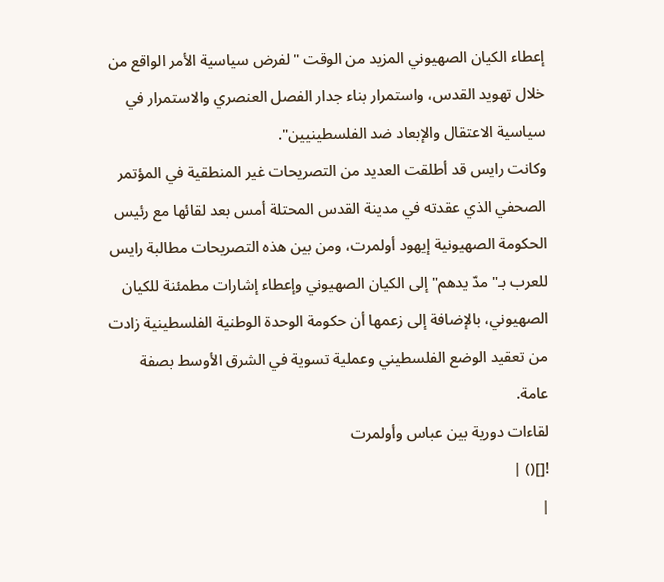إعطاء الكيان الصهيوني المزيد من الوقت "لفرض سياسية الأمر الواقع من خلال تهويد القدس، واستمرار بناء جدار الفصل العنصري والاستمرار في سياسية الاعتقال والإبعاد ضد الفلسطينيين".
وكانت رايس قد أطلقت العديد من التصريحات غير المنطقية في المؤتمر الصحفي الذي عقدته في مدينة القدس المحتلة أمس بعد لقائها مع رئيس الحكومة الصهيونية إيهود أولمرت، ومن بين هذه التصريحات مطالبة رايس للعرب بـ"مدّ يدهم" إلى الكيان الصهيوني وإعطاء إشارات مطمئنة للكيان الصهيوني، بالإضافة إلى زعمها أن حكومة الوحدة الوطنية الفلسطينية زادت من تعقيد الوضع الفلسطيني وعملية تسوية في الشرق الأوسط بصفة عامة.
لقاءات دورية بين عباس وأولمرت
![]() |
|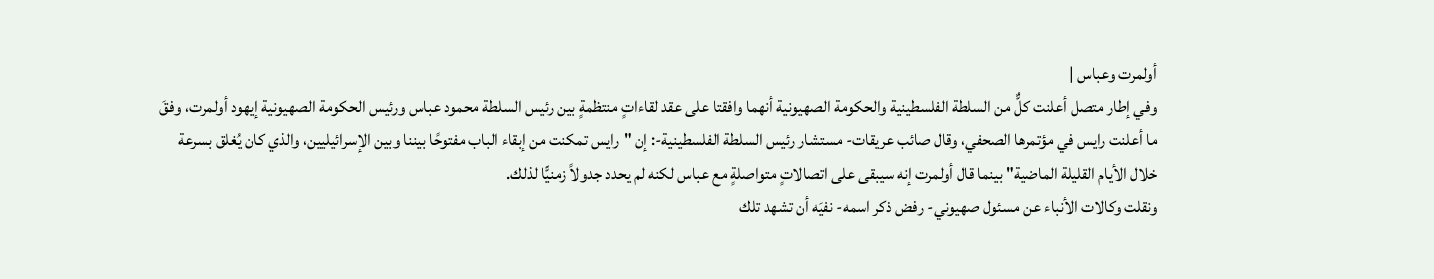أولمرت وعباس |
وفي إطار متصل أعلنت كلٌّ من السلطة الفلسطينية والحكومة الصهيونية أنهما وافقتا على عقد لقاءاتٍ منتظمةٍ بين رئيس السلطة محمود عباس ورئيس الحكومة الصهيونية إيهود أولمرت، وفقَ ما أعلنت رايس في مؤتمرها الصحفي، وقال صائب عريقات- مستشار رئيس السلطة الفلسطينية-: إن "رايس تمكنت من إبقاء الباب مفتوحًا بيننا وبين الإسرائيليين، والذي كان يُغلق بسرعة خلال الأيام القليلة الماضية" بينما قال أولمرت إنه سيبقى على اتصالاتٍ متواصلةٍ مع عباس لكنه لم يحدد جدولاً زمنيًّا لذلك.
ونقلت وكالات الأنباء عن مسئول صهيوني- رفض ذكر اسمه- نفيَه أن تشهد تلك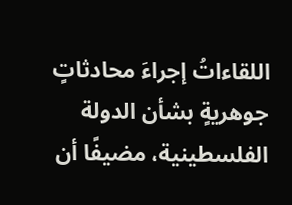اللقاءاتُ إجراءَ محادثاتٍ جوهريةٍ بشأن الدولة الفلسطينية، مضيفًا أن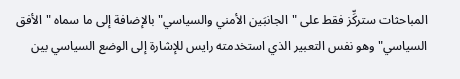المباحثات ستركِّز فقط على "الجانبَين الأمني والسياسي" بالإضافة إلى ما سماه "الأفق السياسي" وهو نفس التعبير الذي استخدمته رايس للإشارة إلى الوضع السياسي بين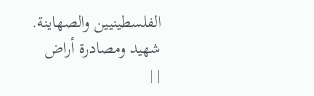الفلسطينيين والصهاينة.
شهيد ومصادرة أراض
| |